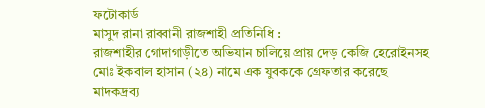ফটোকার্ড
মাসুদ রানা রাব্বানী রাজশাহী প্রতিনিধি :
রাজশাহীর গোদাগাড়ীতে অভিযান চালিয়ে প্রায় দেড় কেজি হেরোইনসহ মোঃ ইকবাল হাসান (২৪) নামে এক যুবককে গ্রেফতার করেছে মাদকদ্রব্য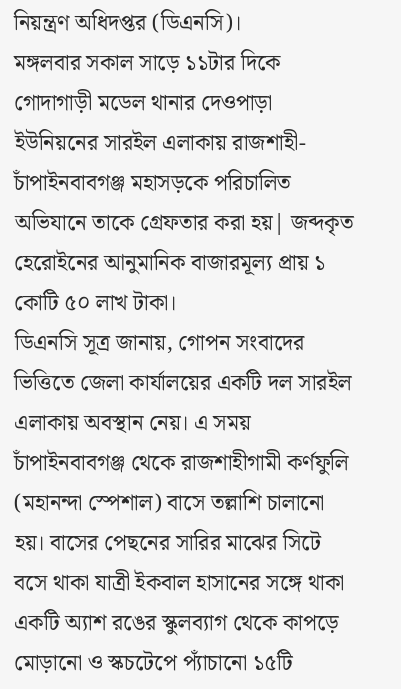নিয়ন্ত্রণ অধিদপ্তর (ডিএনসি)।
মঙ্গলবার সকাল সাড়ে ১১টার দিকে গোদাগাড়ী মডেল থানার দেওপাড়া ইউনিয়নের সারইল এলাকায় রাজশাহী-চাঁপাইনবাবগঞ্জ মহাসড়কে পরিচালিত অভিযানে তাকে গ্রেফতার করা হয়| জব্দকৃত হেরোইনের আনুমানিক বাজারমূল্য প্রায় ১ কোটি ৫০ লাখ টাকা।
ডিএনসি সূত্র জানায়, গোপন সংবাদের ভিত্তিতে জেলা কার্যালয়ের একটি দল সারইল এলাকায় অবস্থান নেয়। এ সময় চাঁপাইনবাবগঞ্জ থেকে রাজশাহীগামী কর্ণফুলি (মহানন্দা স্পেশাল) বাসে তল্লাশি চালানো হয়। বাসের পেছনের সারির মাঝের সিটে বসে থাকা যাত্রী ইকবাল হাসানের সঙ্গে থাকা একটি অ্যাশ রঙের স্কুলব্যাগ থেকে কাপড়ে মোড়ানো ও স্কচটেপে প্যাঁচানো ১৫টি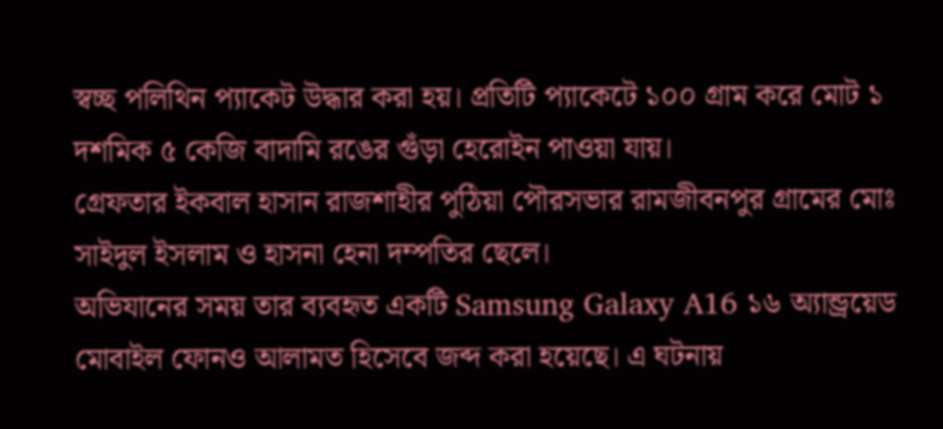স্বচ্ছ পলিথিন প্যাকেট উদ্ধার করা হয়। প্রতিটি প্যাকেটে ১০০ গ্রাম করে মোট ১ দশমিক ৫ কেজি বাদামি রঙের গুঁড়া হেরোইন পাওয়া যায়।
গ্রেফতার ইকবাল হাসান রাজশাহীর পুঠিয়া পৌরসভার রামজীবনপুর গ্রামের মোঃ সাইদুল ইসলাম ও হাসনা হেনা দম্পতির ছেলে।
অভিযানের সময় তার ব্যবহৃত একটি Samsung Galaxy A16 ১৬ অ্যান্ড্রয়েড মোবাইল ফোনও আলামত হিসেবে জব্দ করা হয়েছে। এ ঘটনায়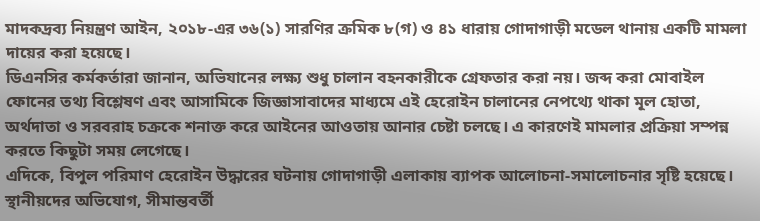মাদকদ্রব্য নিয়ন্ত্রণ আইন, ২০১৮-এর ৩৬(১) সারণির ক্রমিক ৮(গ) ও ৪১ ধারায় গোদাগাড়ী মডেল থানায় একটি মামলা দায়ের করা হয়েছে।
ডিএনসির কর্মকর্তারা জানান, অভিযানের লক্ষ্য শুধু চালান বহনকারীকে গ্রেফতার করা নয়। জব্দ করা মোবাইল ফোনের তথ্য বিশ্লেষণ এবং আসামিকে জিজ্ঞাসাবাদের মাধ্যমে এই হেরোইন চালানের নেপথ্যে থাকা মূল হোতা, অর্থদাতা ও সরবরাহ চক্রকে শনাক্ত করে আইনের আওতায় আনার চেষ্টা চলছে। এ কারণেই মামলার প্রক্রিয়া সম্পন্ন করতে কিছুটা সময় লেগেছে।
এদিকে, বিপুল পরিমাণ হেরোইন উদ্ধারের ঘটনায় গোদাগাড়ী এলাকায় ব্যাপক আলোচনা-সমালোচনার সৃষ্টি হয়েছে। স্থানীয়দের অভিযোগ, সীমান্তবর্তী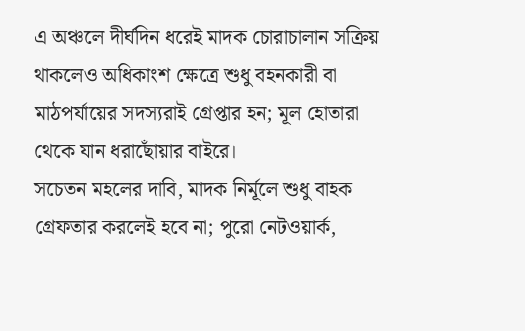এ অঞ্চলে দীর্ঘদিন ধরেই মাদক চোরাচালান সক্রিয় থাকলেও অধিকাংশ ক্ষেত্রে শুধু বহনকারী বা মাঠপর্যায়ের সদস্যরাই গ্রেপ্তার হন; মূল হোতারা থেকে যান ধরাছোঁয়ার বাইরে।
সচেতন মহলের দাবি, মাদক নির্মূলে শুধু বাহক গ্রেফতার করলেই হবে না; পুরো নেটওয়ার্ক,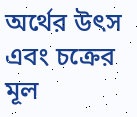অর্থের উৎস এবং চক্রের মূল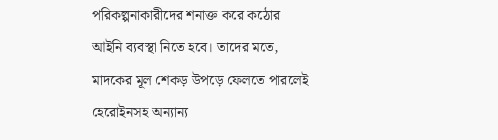পরিকল্পনাকারীদের শনাক্ত করে কঠোর আইনি ব্যবস্থা নিতে হবে। তাদের মতে, মাদকের মূল শেকড় উপড়ে ফেলতে পারলেই হেরোইনসহ অন্যান্য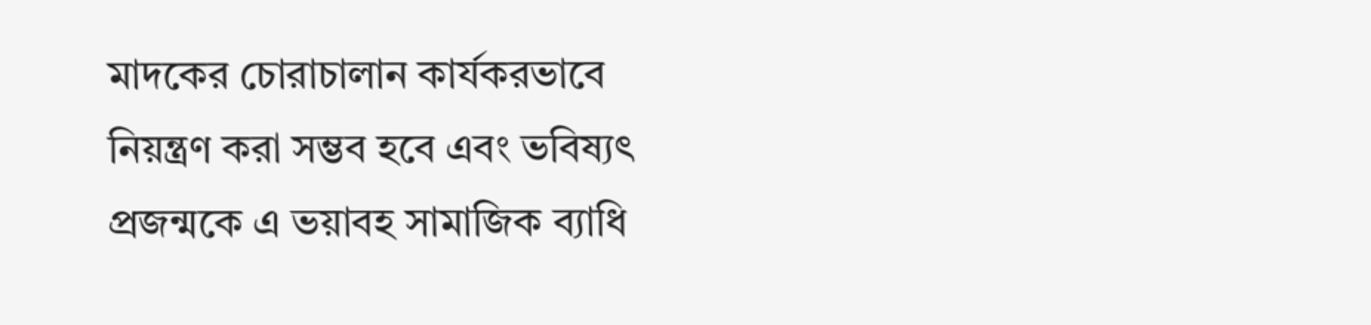মাদকের চোরাচালান কার্যকরভাবে নিয়ন্ত্রণ করা সম্ভব হবে এবং ভবিষ্যৎ প্রজন্মকে এ ভয়াবহ সামাজিক ব্যাধি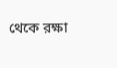থেকে রক্ষা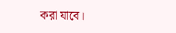করা যাবে।